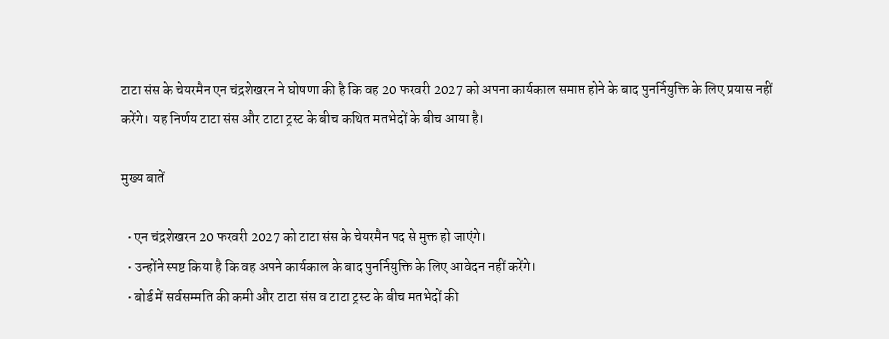टाटा संस के चेयरमैन एन चंद्रशेखरन ने घोषणा की है कि वह 20 फरवरी 2027 को अपना कार्यकाल समाप्त होने के बाद पुनर्नियुक्ति के लिए प्रयास नहीं करेंगे। यह निर्णय टाटा संस और टाटा ट्रस्ट के बीच कथित मतभेदों के बीच आया है।

मुख्य बातें

  • एन चंद्रशेखरन 20 फरवरी 2027 को टाटा संस के चेयरमैन पद से मुक्त हो जाएंगे।
  • उन्होंने स्पष्ट किया है कि वह अपने कार्यकाल के बाद पुनर्नियुक्ति के लिए आवेदन नहीं करेंगे।
  • बोर्ड में सर्वसम्मति की कमी और टाटा संस व टाटा ट्रस्ट के बीच मतभेदों की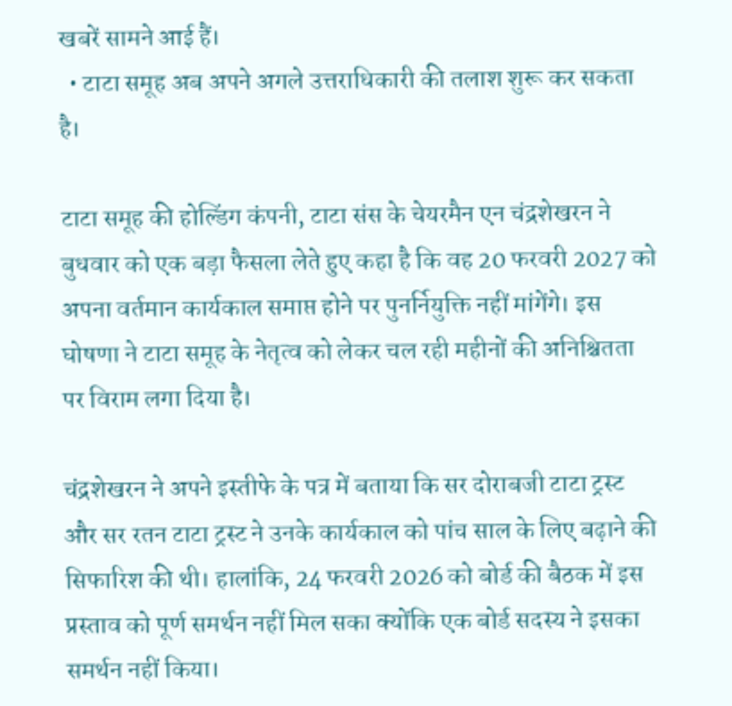खबरें सामने आई हैं।
  • टाटा समूह अब अपने अगले उत्तराधिकारी की तलाश शुरू कर सकता है।

टाटा समूह की होल्डिंग कंपनी, टाटा संस के चेयरमैन एन चंद्रशेखरन ने बुधवार को एक बड़ा फैसला लेते हुए कहा है कि वह 20 फरवरी 2027 को अपना वर्तमान कार्यकाल समाप्त होने पर पुनर्नियुक्ति नहीं मांगेंगे। इस घोषणा ने टाटा समूह के नेतृत्व को लेकर चल रही महीनों की अनिश्चितता पर विराम लगा दिया है।

चंद्रशेखरन ने अपने इस्तीफे के पत्र में बताया कि सर दोराबजी टाटा ट्रस्ट और सर रतन टाटा ट्रस्ट ने उनके कार्यकाल को पांच साल के लिए बढ़ाने की सिफारिश की थी। हालांकि, 24 फरवरी 2026 को बोर्ड की बैठक में इस प्रस्ताव को पूर्ण समर्थन नहीं मिल सका क्योंकि एक बोर्ड सदस्य ने इसका समर्थन नहीं किया।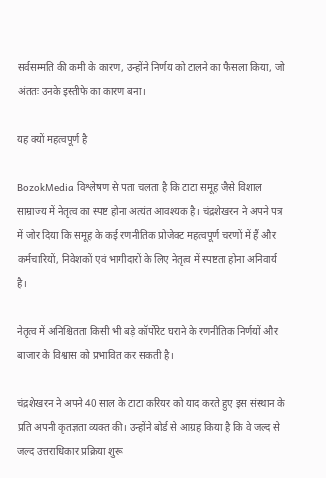सर्वसम्मति की कमी के कारण, उन्होंने निर्णय को टालने का फैसला किया, जो अंततः उनके इस्तीफे का कारण बना।

यह क्यों महत्वपूर्ण है

BozokMedia विश्लेषण से पता चलता है कि टाटा समूह जैसे विशाल साम्राज्य में नेतृत्व का स्पष्ट होना अत्यंत आवश्यक है। चंद्रशेखरन ने अपने पत्र में जोर दिया कि समूह के कई रणनीतिक प्रोजेक्ट महत्वपूर्ण चरणों में हैं और कर्मचारियों, निवेशकों एवं भागीदारों के लिए नेतृत्व में स्पष्टता होना अनिवार्य है।

नेतृत्व में अनिश्चितता किसी भी बड़े कॉर्पोरेट घराने के रणनीतिक निर्णयों और बाजार के विश्वास को प्रभावित कर सकती है।

चंद्रशेखरन ने अपने 40 साल के टाटा करियर को याद करते हुए इस संस्थान के प्रति अपनी कृतज्ञता व्यक्त की। उन्होंने बोर्ड से आग्रह किया है कि वे जल्द से जल्द उत्तराधिकार प्रक्रिया शुरू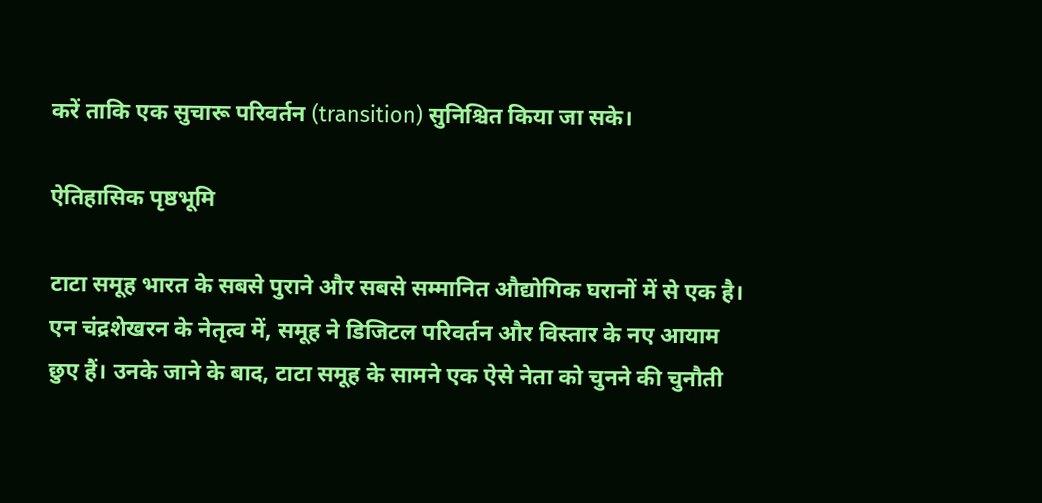करें ताकि एक सुचारू परिवर्तन (transition) सुनिश्चित किया जा सके।

ऐतिहासिक पृष्ठभूमि

टाटा समूह भारत के सबसे पुराने और सबसे सम्मानित औद्योगिक घरानों में से एक है। एन चंद्रशेखरन के नेतृत्व में, समूह ने डिजिटल परिवर्तन और विस्तार के नए आयाम छुए हैं। उनके जाने के बाद, टाटा समूह के सामने एक ऐसे नेता को चुनने की चुनौती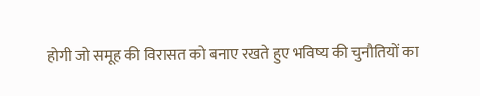होगी जो समूह की विरासत को बनाए रखते हुए भविष्य की चुनौतियों का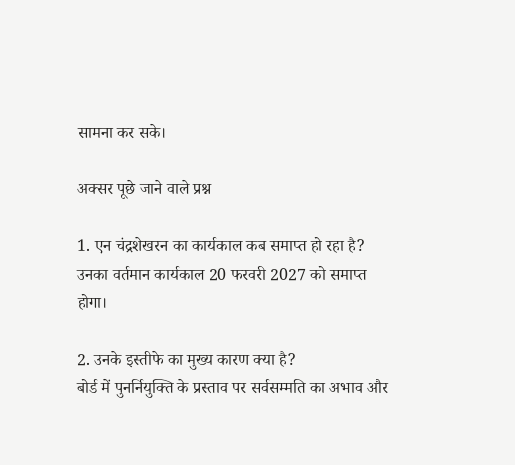सामना कर सके।

अक्सर पूछे जाने वाले प्रश्न

1. एन चंद्रशेखरन का कार्यकाल कब समाप्त हो रहा है?
उनका वर्तमान कार्यकाल 20 फरवरी 2027 को समाप्त होगा।

2. उनके इस्तीफे का मुख्य कारण क्या है?
बोर्ड में पुनर्नियुक्ति के प्रस्ताव पर सर्वसम्मति का अभाव और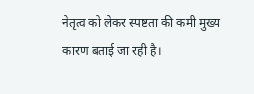नेतृत्व को लेकर स्पष्टता की कमी मुख्य कारण बताई जा रही है।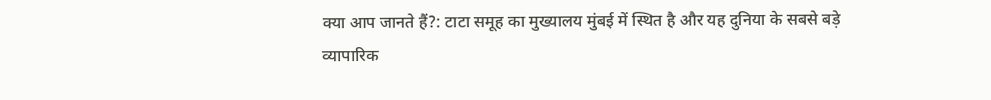क्या आप जानते हैं?: टाटा समूह का मुख्यालय मुंबई में स्थित है और यह दुनिया के सबसे बड़े व्यापारिक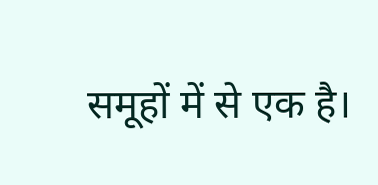समूहों में से एक है।